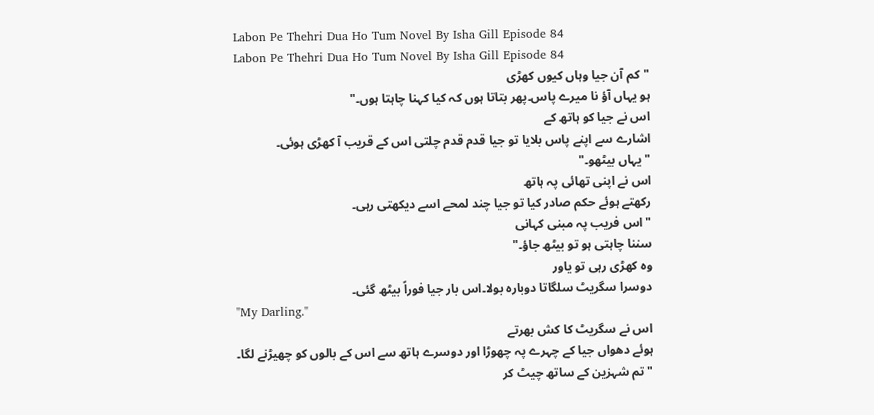Labon Pe Thehri Dua Ho Tum Novel By Isha Gill Episode 84
Labon Pe Thehri Dua Ho Tum Novel By Isha Gill Episode 84
"کم آن جیا وہاں کیوں کھڑی
ہو یہاں آؤ نا میرے پاس۔پھر بتاتا ہوں کہ کیا کہنا چاہتا ہوں۔"
اس نے جیا کو ہاتھ کے
اشارے سے اپنے پاس بلایا تو جیا قدم قدم چلتی اس کے قریب آ کھڑی ہوئی۔
"یہاں بیٹھو۔"
اس نے اپنی تھائی پہ ہاتھ
رکھتے ہوئے حکم صادر کیا تو جیا چند لمحے اسے دیکھتی رہی۔
"اس فریب پہ مبنی کہانی
سننا چاہتی ہو تو بیٹھ جاؤ۔"
وہ کھڑی رہی تو یاور
دوسرا سگریٹ سلگاتا دوبارہ بولا۔اس بار جیا فوراً بیٹھ گئی۔
"My Darling."
اس نے سگریٹ کا کش بھرتے
ہوئے دھواں جیا کے چہرے پہ چھوڑا اور دوسرے ہاتھ سے اس کے بالوں کو چھیڑنے لگا۔
"تم شہزین کے ساتھ چیٹ کر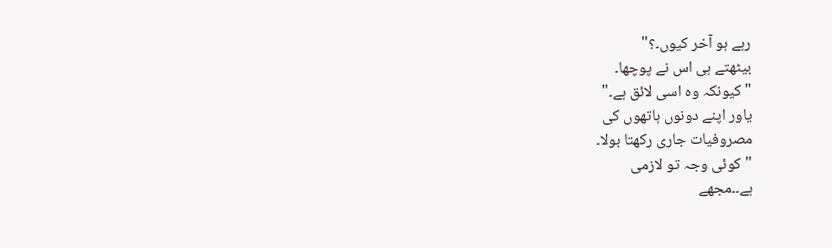رہے ہو آخر کیوں۔؟"
بیٹھتے ہی اس نے پوچھا۔
"کیونکہ وہ اسی لائق ہے۔"
یاور اپنے دونوں ہاتھوں کی
مصروفیات جاری رکھتا بولا۔
"کوئی وجہ تو لازمی
ہے۔۔مجھے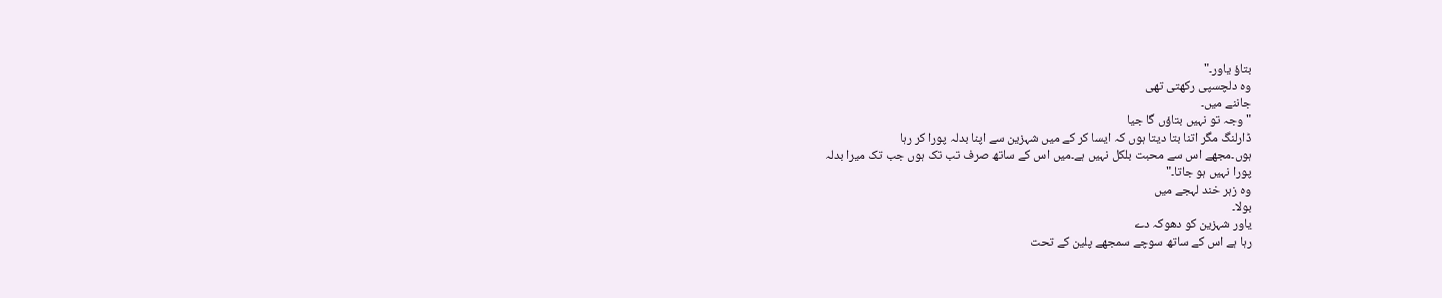بتاؤ یاور۔"
وہ دلچسپی رکھتی تھی
جاننے میں۔
"وجہ تو نہیں بتاؤں گا جیا
ڈارلنگ مگر اتنا بتا دیتا ہوں کہ ایسا کر کے میں شہزین سے اپنا بدلہ پورا کر رہا
ہوں۔مجھے اس سے محبت بلکل نہیں ہے۔میں اس کے ساتھ صرف تب تک ہوں جب تک میرا بدلہ
پورا نہیں ہو جاتا۔"
وہ زہر خند لہجے میں
بولا۔
یاور شہزین کو دھوکہ دے
رہا ہے اس کے ساتھ سوچے سمجھے پلین کے تحت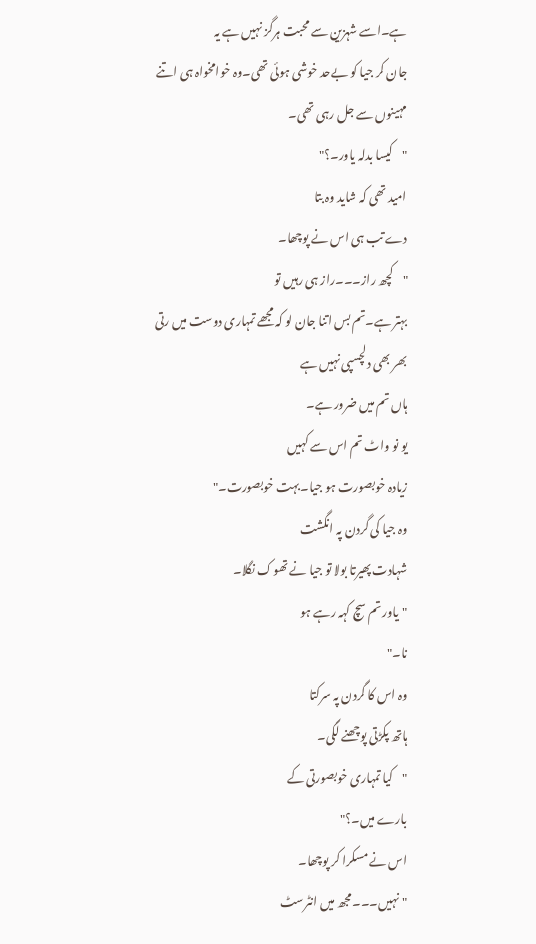ہے۔اسے شہزین سے محبت ہرگز نہیں ہے یہ
جان کر جیا کو بےحد خوشی ہوئی تھی۔وہ خوامخواہ ہی اتنے مہینوں سے جل رہی تھی۔
"کیسا بدلہ یاور۔؟"
امید تھی کہ شاید وہ بتا
دے تب ہی اس نے پوچھا۔
"کچھ راز۔۔۔راز ہی رہیں تو
بہتر ہے۔تم بس اتنا جان لو کہ مجھے تمہاری دوست میں رتی بھر بھی دلچسپی نہیں ہے
ہاں تم میں ضرور ہے۔
یو نو واٹ تم اس سے کہیں
زیادہ خوبصورت ہو جیا۔بہت خوبصورت۔"
وہ جیا کی گردن پہ انگشت
شہادت پھیرتا بولا تو جیا نے تھوک نگلا۔
"یاور تم سچ کہہ رہے ہو
نا۔"
وہ اس کا گردن پہ سرکتا
ہاتھ پکڑتی پوچھنے لگی۔
"کیا تمہاری خوبصورتی کے
بارے میں۔؟"
اس نے مسکرا کر پوچھا۔
"نہیں۔۔۔مجھ میں انٹرسٹ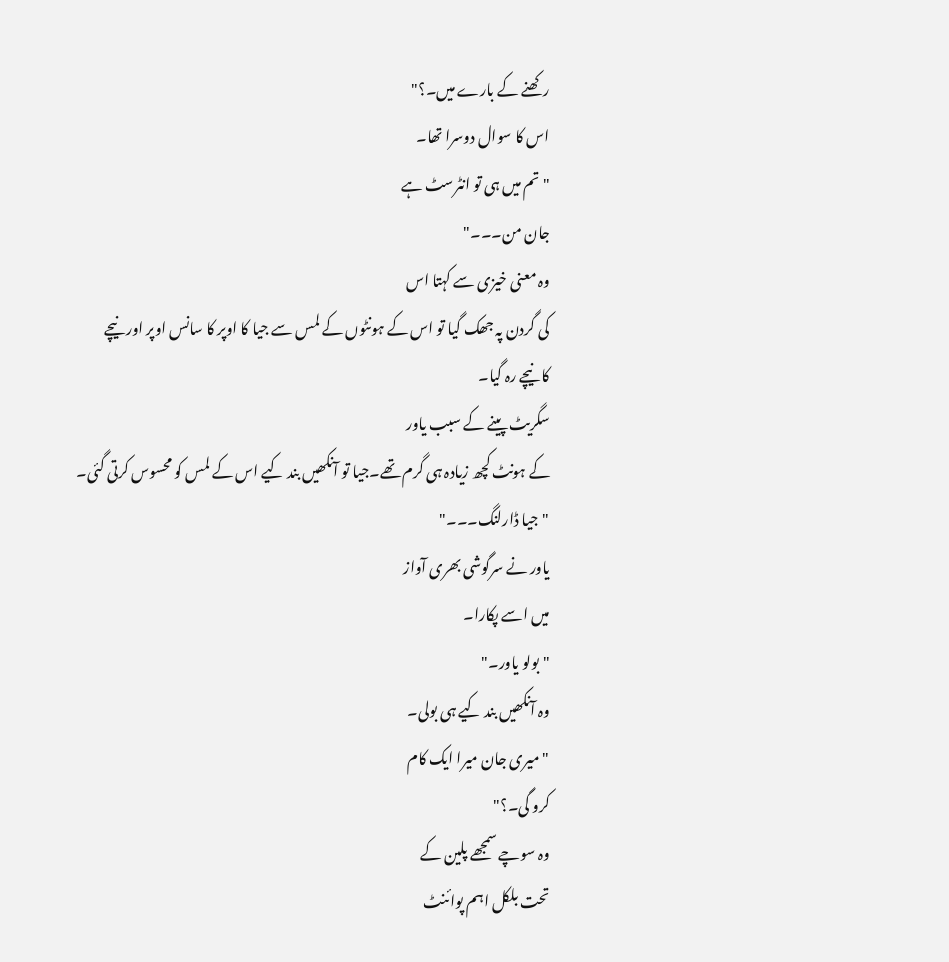رکھنے کے بارے میں۔؟"
اس کا سوال دوسرا تھا۔
"تم میں ہی تو انٹرسٹ ہے
جان من۔۔۔"
وہ معنی خیزی سے کہتا اس
کی گردن پہ جھک گیا تو اس کے ہونٹوں کے لمس سے جیا کا اوپر کا سانس اوپر اور نیچے
کا نیچے رہ گیا۔
سگریٹ پینے کے سبب یاور
کے ہونٹ کچھ زیادہ ہی گرم تھے۔جیا تو آنکھیں بند کیے اس کے لمس کو محسوس کرتی گئی۔
"جیا ڈارلنگ۔۔۔"
یاور نے سرگوشی بھری آواز
میں اسے پکارا۔
"بولو یاور۔"
وہ آنکھیں بند کیے ہی بولی۔
"میری جان میرا ایک کام
کرو گی۔؟"
وہ سوچے سمجھے پلین کے
تحت بلکل اہم پوائنٹ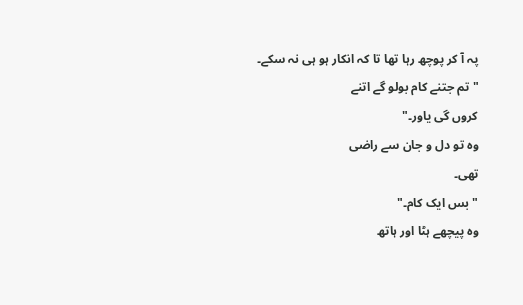پہ آ کر پوچھ رہا تھا تا کہ انکار ہو ہی نہ سکے۔
"تم جتنے کام بولو گے اتنے
کروں گی یاور۔"
وہ تو دل و جان سے راضی
تھی۔
"بس ایک کام۔"
وہ پیچھے ہٹا اور ہاتھ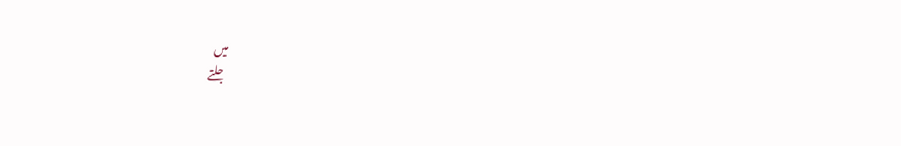میں
جلتے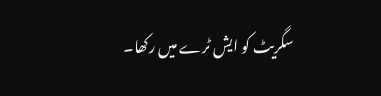سگریٹ کو ایش ٹرے میں رکھا۔